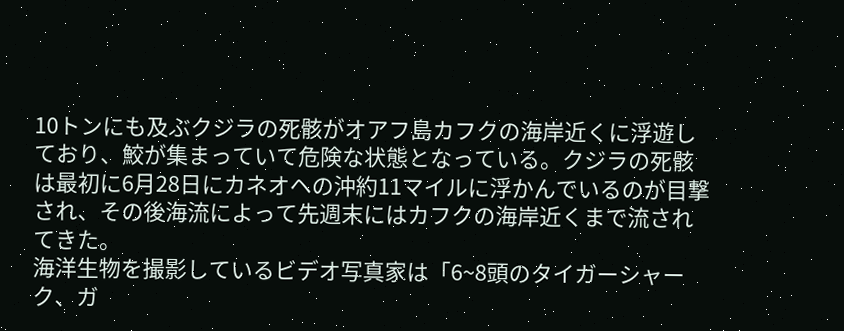10トンにも及ぶクジラの死骸がオアフ島カフクの海岸近くに浮遊しており、鮫が集まっていて危険な状態となっている。クジラの死骸は最初に6月28日にカネオヘの沖約11マイルに浮かんでいるのが目撃され、その後海流によって先週末にはカフクの海岸近くまで流されてきた。
海洋生物を撮影しているビデオ写真家は「6~8頭のタイガーシャーク、ガ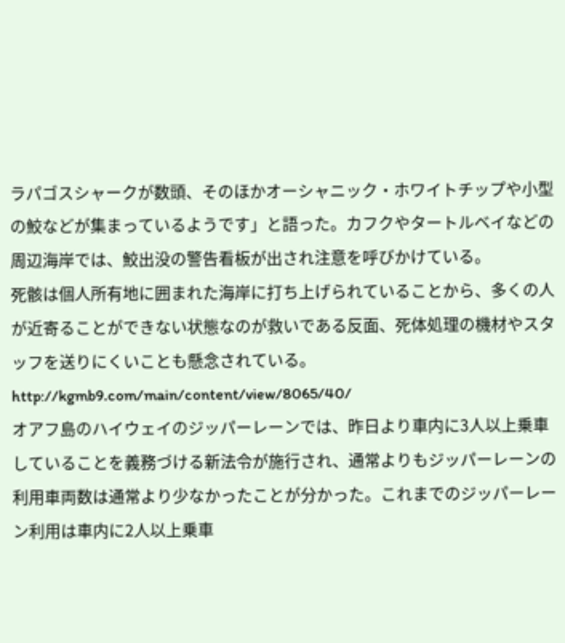ラパゴスシャークが数頭、そのほかオーシャニック・ホワイトチップや小型の鮫などが集まっているようです」と語った。カフクやタートルベイなどの周辺海岸では、鮫出没の警告看板が出され注意を呼びかけている。
死骸は個人所有地に囲まれた海岸に打ち上げられていることから、多くの人が近寄ることができない状態なのが救いである反面、死体処理の機材やスタッフを送りにくいことも懸念されている。
http://kgmb9.com/main/content/view/8065/40/
オアフ島のハイウェイのジッパーレーンでは、昨日より車内に3人以上乗車していることを義務づける新法令が施行され、通常よりもジッパーレーンの利用車両数は通常より少なかったことが分かった。これまでのジッパーレーン利用は車内に2人以上乗車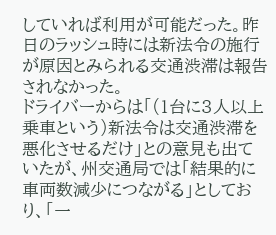していれば利用が可能だった。昨日のラッシュ時には新法令の施行が原因とみられる交通渋滞は報告されなかった。
ドライバーからは「(1台に3人以上乗車という)新法令は交通渋滞を悪化させるだけ」との意見も出ていたが、州交通局では「結果的に車両数減少につながる」としており、「一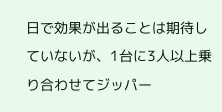日で効果が出ることは期待していないが、1台に3人以上乗り合わせてジッパー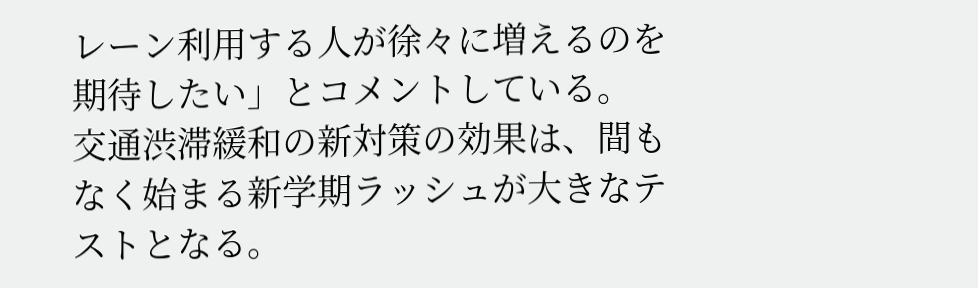レーン利用する人が徐々に増えるのを期待したい」とコメントしている。
交通渋滞緩和の新対策の効果は、間もなく始まる新学期ラッシュが大きなテストとなる。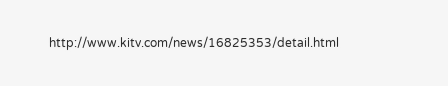http://www.kitv.com/news/16825353/detail.html